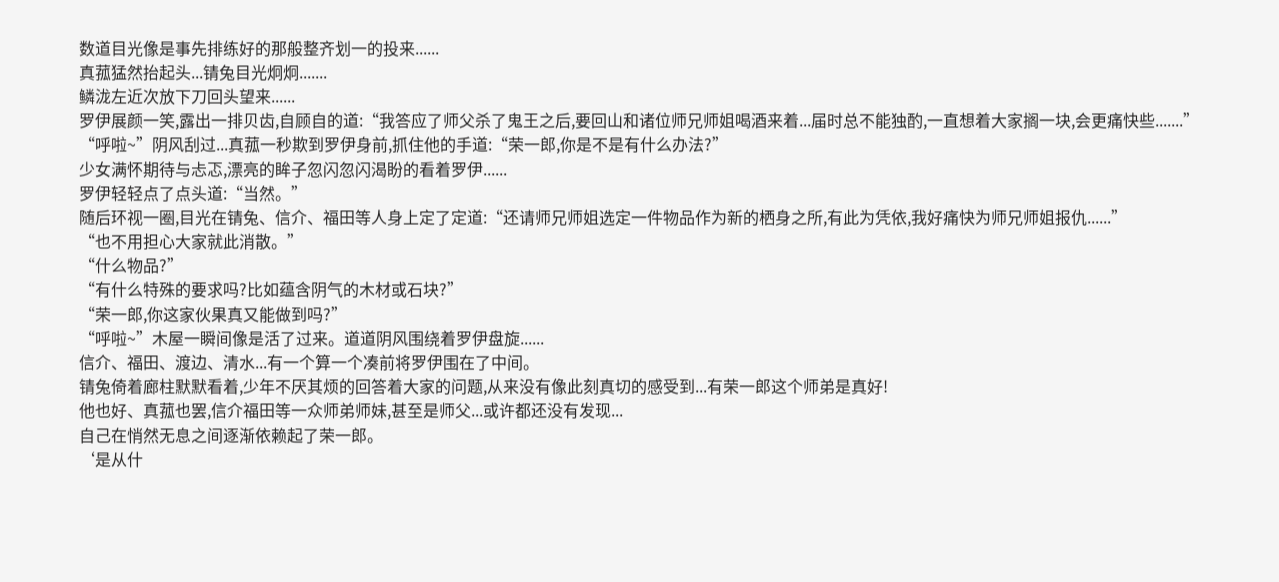数道目光像是事先排练好的那般整齐划一的投来......
真菰猛然抬起头...锖兔目光炯炯.......
鳞泷左近次放下刀回头望来......
罗伊展颜一笑,露出一排贝齿,自顾自的道:“我答应了师父杀了鬼王之后,要回山和诸位师兄师姐喝酒来着...届时总不能独酌,一直想着大家搁一块,会更痛快些.......”
“呼啦~”阴风刮过...真菰一秒欺到罗伊身前,抓住他的手道:“荣一郎,你是不是有什么办法?”
少女满怀期待与忐忑,漂亮的眸子忽闪忽闪渴盼的看着罗伊......
罗伊轻轻点了点头道:“当然。”
随后环视一圈,目光在锖兔、信介、福田等人身上定了定道:“还请师兄师姐选定一件物品作为新的栖身之所,有此为凭依,我好痛快为师兄师姐报仇......”
“也不用担心大家就此消散。”
“什么物品?”
“有什么特殊的要求吗?比如蕴含阴气的木材或石块?”
“荣一郎,你这家伙果真又能做到吗?”
“呼啦~”木屋一瞬间像是活了过来。道道阴风围绕着罗伊盘旋......
信介、福田、渡边、清水...有一个算一个凑前将罗伊围在了中间。
锖兔倚着廊柱默默看着,少年不厌其烦的回答着大家的问题,从来没有像此刻真切的感受到...有荣一郎这个师弟是真好!
他也好、真菰也罢,信介福田等一众师弟师妹,甚至是师父...或许都还没有发现...
自己在悄然无息之间逐渐依赖起了荣一郎。
‘是从什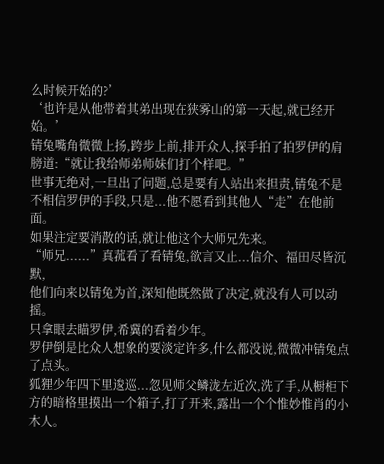么时候开始的?’
‘也许是从他带着其弟出现在狭雾山的第一天起,就已经开始。’
锖兔嘴角微微上扬,跨步上前,排开众人,探手拍了拍罗伊的肩膀道:“就让我给师弟师妹们打个样吧。”
世事无绝对,一旦出了问题,总是要有人站出来担责,锖兔不是不相信罗伊的手段,只是...他不愿看到其他人“走”在他前面。
如果注定要消散的话,就让他这个大师兄先来。
“师兄......”真菰看了看锖兔,欲言又止...信介、福田尽皆沉默,
他们向来以锖兔为首,深知他既然做了决定,就没有人可以动摇。
只拿眼去瞄罗伊,希冀的看着少年。
罗伊倒是比众人想象的要淡定许多,什么都没说,微微冲锖兔点了点头。
狐狸少年四下里逡巡...忽见师父鳞泷左近次,洗了手,从橱柜下方的暗格里摸出一个箱子,打了开来,露出一个个惟妙惟肖的小木人。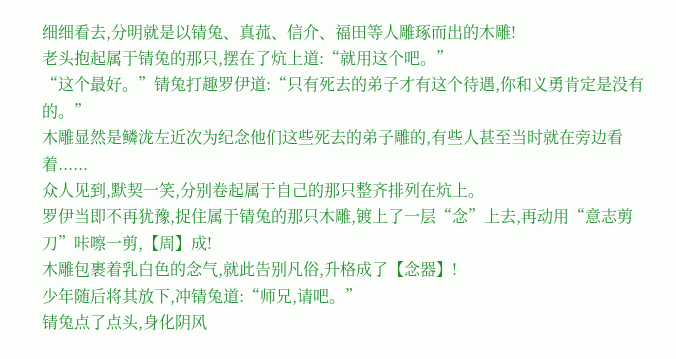细细看去,分明就是以锖兔、真菰、信介、福田等人雕琢而出的木雕!
老头抱起属于锖兔的那只,摆在了炕上道:“就用这个吧。”
“这个最好。”锖兔打趣罗伊道:“只有死去的弟子才有这个待遇,你和义勇肯定是没有的。”
木雕显然是鳞泷左近次为纪念他们这些死去的弟子雕的,有些人甚至当时就在旁边看着......
众人见到,默契一笑,分别卷起属于自己的那只整齐排列在炕上。
罗伊当即不再犹豫,捉住属于锖兔的那只木雕,镀上了一层“念”上去,再动用“意志剪刀”咔嚓一剪,【周】成!
木雕包裹着乳白色的念气,就此告别凡俗,升格成了【念器】!
少年随后将其放下,冲锖兔道:“师兄,请吧。”
锖兔点了点头,身化阴风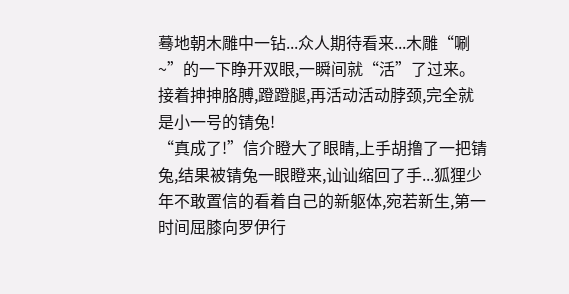蓦地朝木雕中一钻...众人期待看来...木雕“唰~”的一下睁开双眼,一瞬间就“活”了过来。
接着抻抻胳膊,蹬蹬腿,再活动活动脖颈,完全就是小一号的锖兔!
“真成了!”信介瞪大了眼睛,上手胡撸了一把锖兔,结果被锖兔一眼瞪来,讪讪缩回了手...狐狸少年不敢置信的看着自己的新躯体,宛若新生,第一时间屈膝向罗伊行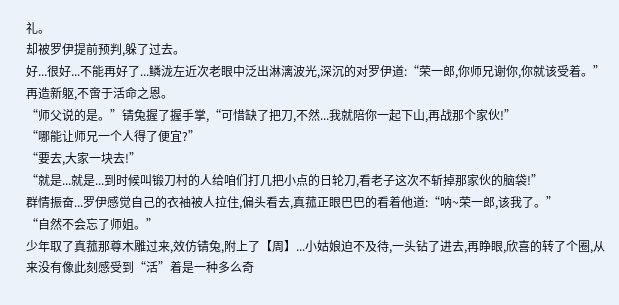礼。
却被罗伊提前预判,躲了过去。
好...很好...不能再好了...鳞泷左近次老眼中泛出淋漓波光,深沉的对罗伊道:“荣一郎,你师兄谢你,你就该受着。”
再造新躯,不啻于活命之恩。
“师父说的是。”锖兔握了握手掌,“可惜缺了把刀,不然...我就陪你一起下山,再战那个家伙!”
“哪能让师兄一个人得了便宜?”
“要去,大家一块去!”
“就是...就是...到时候叫锻刀村的人给咱们打几把小点的日轮刀,看老子这次不斩掉那家伙的脑袋!”
群情振奋...罗伊感觉自己的衣袖被人拉住,偏头看去,真菰正眼巴巴的看着他道:“呐~荣一郎,该我了。”
“自然不会忘了师姐。”
少年取了真菰那尊木雕过来,效仿锖兔,附上了【周】...小姑娘迫不及待,一头钻了进去,再睁眼,欣喜的转了个圈,从来没有像此刻感受到“活”着是一种多么奇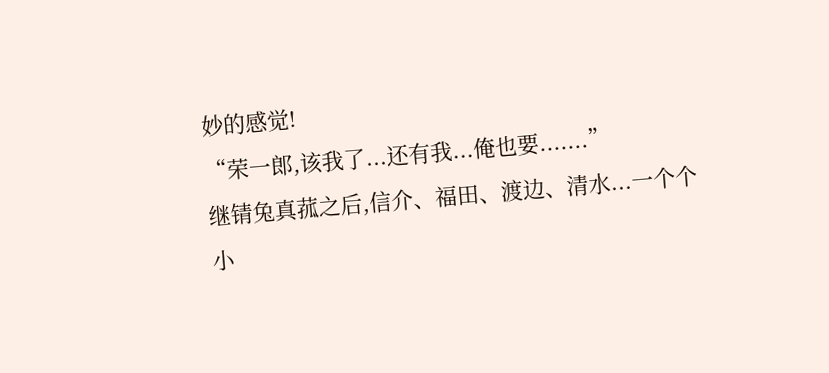妙的感觉!
“荣一郎,该我了...还有我...俺也要.......”
继锖兔真菰之后,信介、福田、渡边、清水...一个个小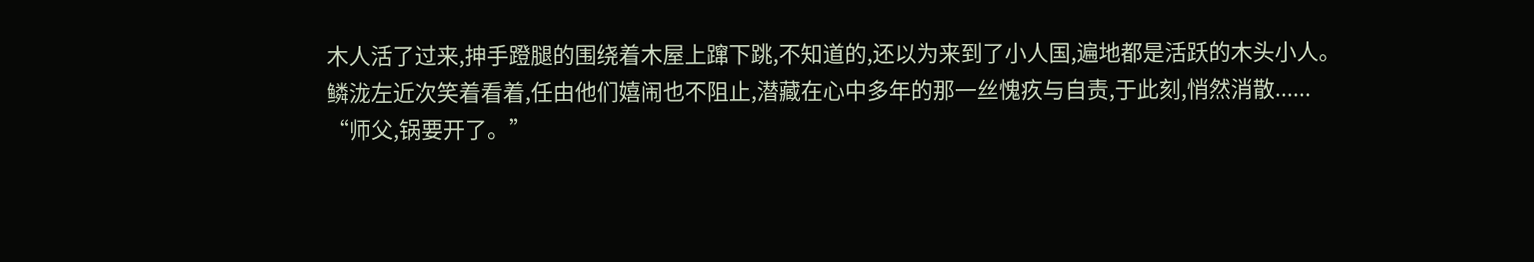木人活了过来,抻手蹬腿的围绕着木屋上蹿下跳,不知道的,还以为来到了小人国,遍地都是活跃的木头小人。
鳞泷左近次笑着看着,任由他们嬉闹也不阻止,潜藏在心中多年的那一丝愧疚与自责,于此刻,悄然消散......
“师父,锅要开了。”